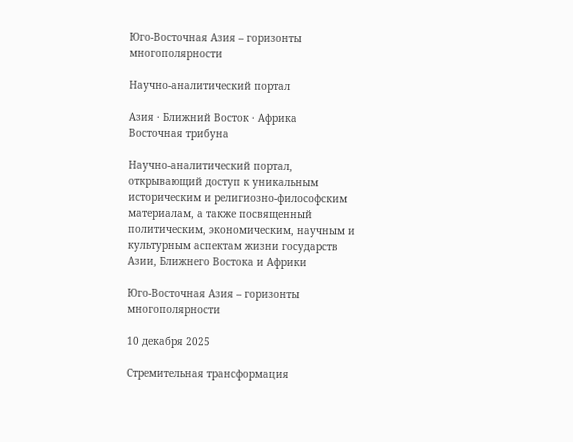Юго-Восточная Азия – горизонты многополярности

Научно-аналитический портал

Азия · Ближний Восток · Африка
Восточная трибуна

Научно-аналитический портал, открывающий доступ к уникальным историческим и религиозно-философским материалам, а также посвященный политическим, экономическим, научным и культурным аспектам жизни государств Азии, Ближнего Востока и Африки

Юго-Восточная Азия – горизонты многополярности

10 декабря 2025

Стремительная трансформация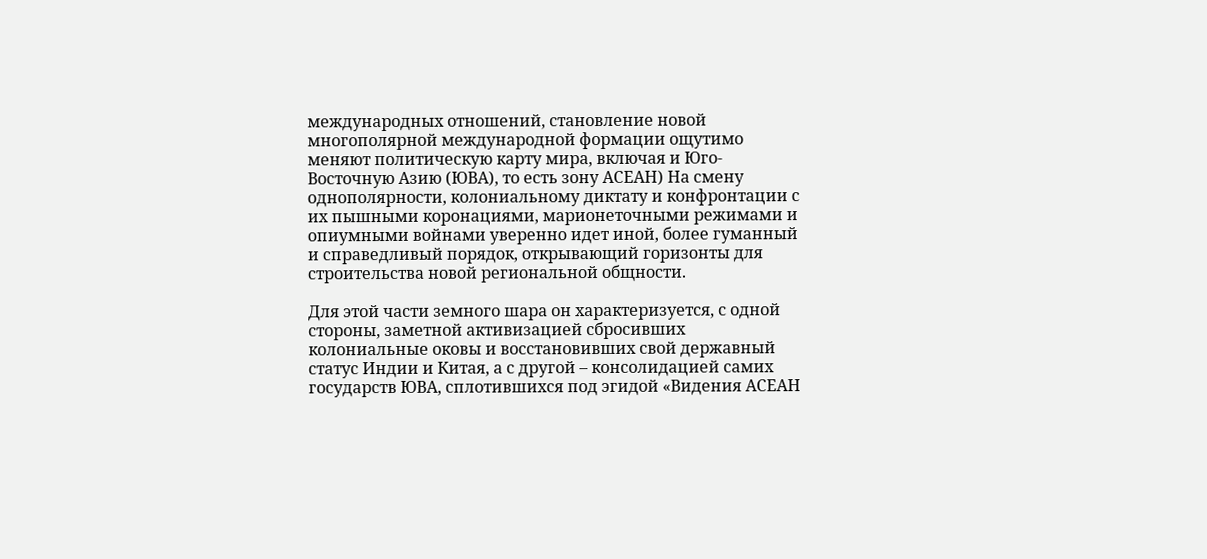международных отношений, становление новой многополярной международной формации ощутимо меняют политическую карту мира, включая и Юго-Восточную Азию (ЮВА), то есть зону АСЕАН) На смену однополярности, колониальному диктату и конфронтации с их пышными коронациями, марионеточными режимами и опиумными войнами уверенно идет иной, более гуманный и справедливый порядок, открывающий горизонты для строительства новой региональной общности.

Для этой части земного шара он характеризуется, с одной стороны, заметной активизацией сбросивших колониальные оковы и восстановивших свой державный статус Индии и Китая, а с другой – консолидацией самих государств ЮВА, сплотившихся под эгидой «Видения АСЕАН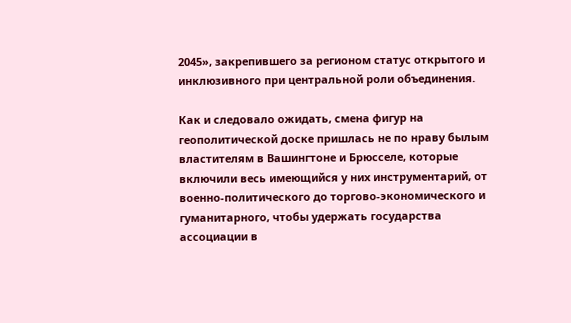2045», закрепившего за регионом статус открытого и инклюзивного при центральной роли объединения.

Как и следовало ожидать, смена фигур на геополитической доске пришлась не по нраву былым властителям в Вашингтоне и Брюсселе, которые включили весь имеющийся у них инструментарий, от военно-политического до торгово-экономического и гуманитарного, чтобы удержать государства ассоциации в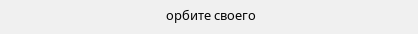орбите своего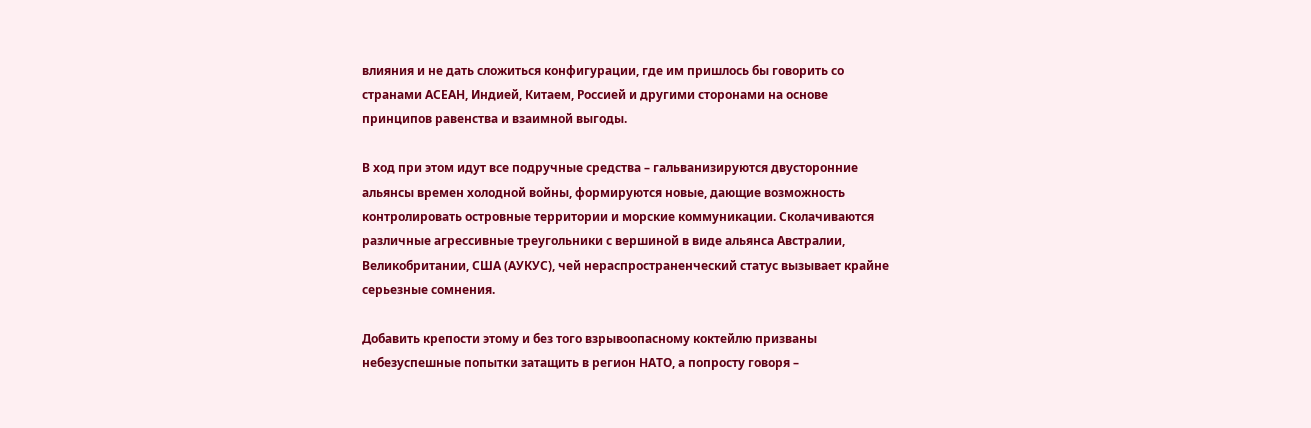влияния и не дать сложиться конфигурации, где им пришлось бы говорить со странами АСЕАН, Индией, Китаем, Россией и другими сторонами на основе принципов равенства и взаимной выгоды.

В ход при этом идут все подручные средства – гальванизируются двусторонние альянсы времен холодной войны, формируются новые, дающие возможность контролировать островные территории и морские коммуникации. Сколачиваются различные агрессивные треугольники с вершиной в виде альянса Австралии, Великобритании, США (АУКУС), чей нераспространенческий статус вызывает крайне серьезные сомнения.

Добавить крепости этому и без того взрывоопасному коктейлю призваны небезуспешные попытки затащить в регион НАТО, а попросту говоря –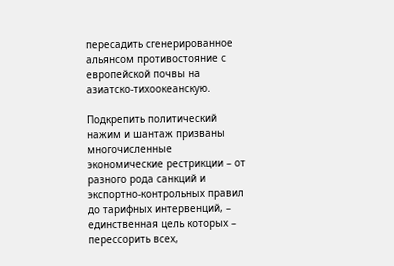пересадить сгенерированное альянсом противостояние с европейской почвы на азиатско-тихоокеанскую.

Подкрепить политический нажим и шантаж призваны многочисленные экономические рестрикции – от разного рода санкций и экспортно-контрольных правил до тарифных интервенций, – единственная цель которых – перессорить всех,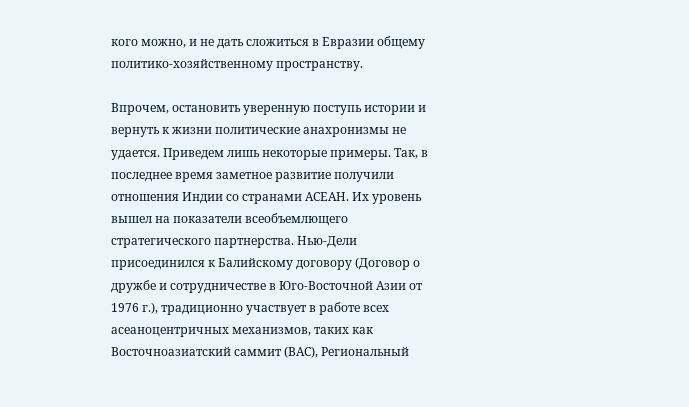кого можно, и не дать сложиться в Евразии общему политико-хозяйственному пространству.

Впрочем, остановить уверенную поступь истории и вернуть к жизни политические анахронизмы не удается. Приведем лишь некоторые примеры. Так, в последнее время заметное развитие получили отношения Индии со странами АСЕАН. Их уровень вышел на показатели всеобъемлющего стратегического партнерства. Нью-Дели присоединился к Балийскому договору (Договор о дружбе и сотрудничестве в Юго-Восточной Азии от 1976 г.), традиционно участвует в работе всех асеаноцентричных механизмов, таких как Восточноазиатский саммит (ВАС), Региональный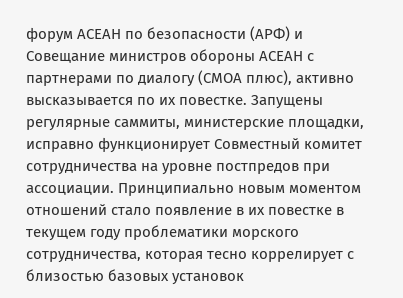форум АСЕАН по безопасности (АРФ) и Совещание министров обороны АСЕАН с партнерами по диалогу (СМОА плюс), активно высказывается по их повестке. Запущены регулярные саммиты, министерские площадки, исправно функционирует Совместный комитет сотрудничества на уровне постпредов при ассоциации. Принципиально новым моментом отношений стало появление в их повестке в текущем году проблематики морского сотрудничества, которая тесно коррелирует с близостью базовых установок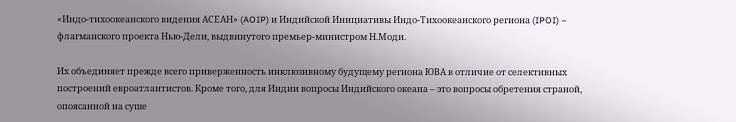«Индо-тихоокеанского видения АСЕАН» (AOIP) и Индийской Инициативы Индо-Тихоокеанского региона (IPOI) – флагманского проекта Нью-Дели, выдвинутого премьер-министром Н.Моди.

Их объединяет прежде всего приверженность инклюзивному будущему региона ЮВА в отличие от селективных построений евроатлантистов. Кроме того, для Индии вопросы Индийского океана – это вопросы обретения страной, опоясанной на суше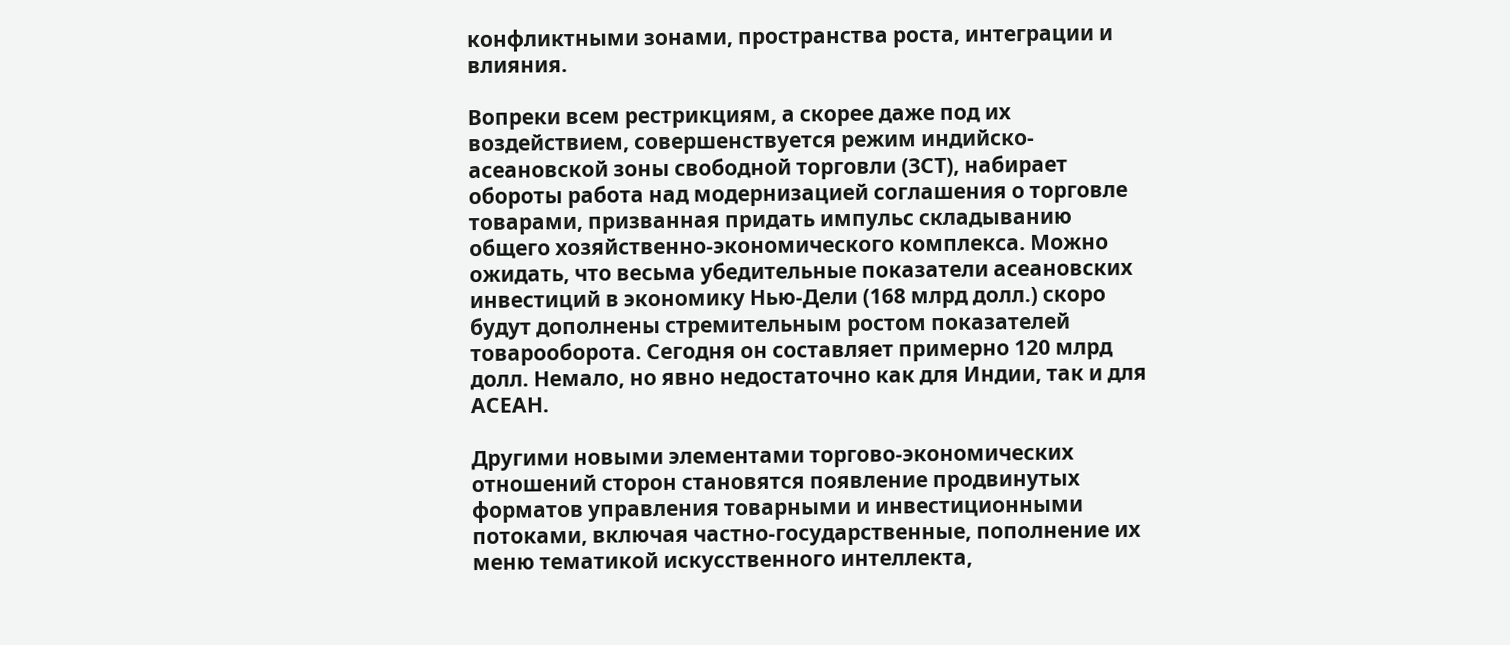конфликтными зонами, пространства роста, интеграции и влияния.

Вопреки всем рестрикциям, а скорее даже под их воздействием, совершенствуется режим индийско-асеановской зоны свободной торговли (ЗСТ), набирает обороты работа над модернизацией соглашения о торговле товарами, призванная придать импульс складыванию общего хозяйственно-экономического комплекса. Можно ожидать, что весьма убедительные показатели асеановских инвестиций в экономику Нью-Дели (168 млрд долл.) скоро будут дополнены стремительным ростом показателей товарооборота. Сегодня он составляет примерно 120 млрд долл. Немало, но явно недостаточно как для Индии, так и для АСЕАН.

Другими новыми элементами торгово-экономических отношений сторон становятся появление продвинутых форматов управления товарными и инвестиционными потоками, включая частно-государственные, пополнение их меню тематикой искусственного интеллекта,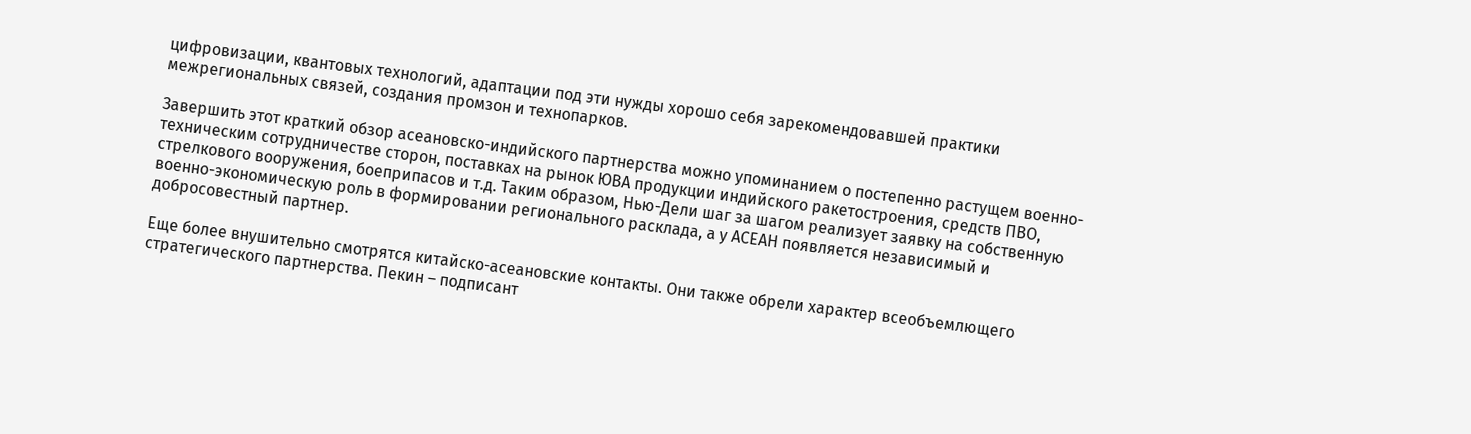цифровизации, квантовых технологий, адаптации под эти нужды хорошо себя зарекомендовавшей практики межрегиональных связей, создания промзон и технопарков.

Завершить этот краткий обзор асеановско-индийского партнерства можно упоминанием о постепенно растущем военно-техническим сотрудничестве сторон, поставках на рынок ЮВА продукции индийского ракетостроения, средств ПВО, стрелкового вооружения, боеприпасов и т.д. Таким образом, Нью-Дели шаг за шагом реализует заявку на собственную военно-экономическую роль в формировании регионального расклада, а у АСЕАН появляется независимый и добросовестный партнер.

Еще более внушительно смотрятся китайско-асеановские контакты. Они также обрели характер всеобъемлющего стратегического партнерства. Пекин – подписант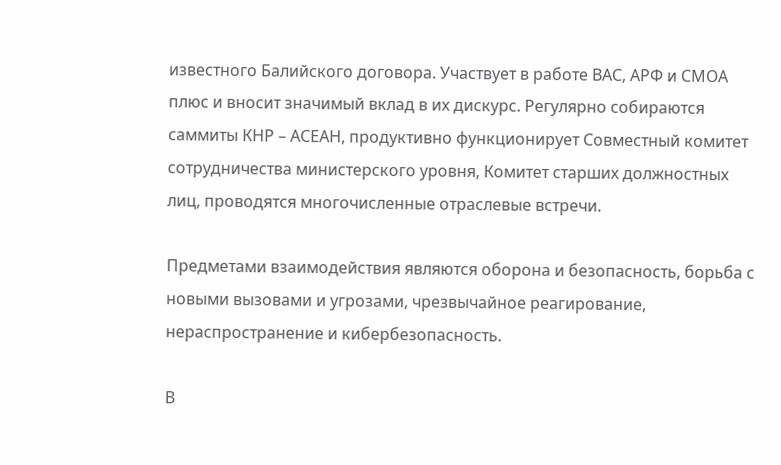известного Балийского договора. Участвует в работе ВАС, АРФ и СМОА плюс и вносит значимый вклад в их дискурс. Регулярно собираются саммиты КНР – АСЕАН, продуктивно функционирует Совместный комитет сотрудничества министерского уровня, Комитет старших должностных лиц, проводятся многочисленные отраслевые встречи.

Предметами взаимодействия являются оборона и безопасность, борьба с новыми вызовами и угрозами, чрезвычайное реагирование, нераспространение и кибербезопасность.

В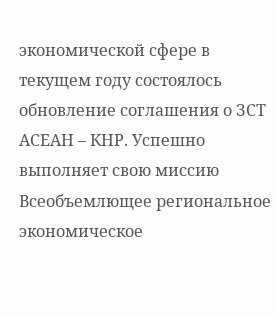экономической сфере в текущем году состоялось обновление соглашения о ЗСТ АСЕАН – КНР. Успешно выполняет свою миссию Всеобъемлющее региональное экономическое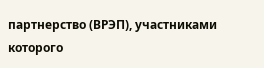партнерство (ВРЭП), участниками которого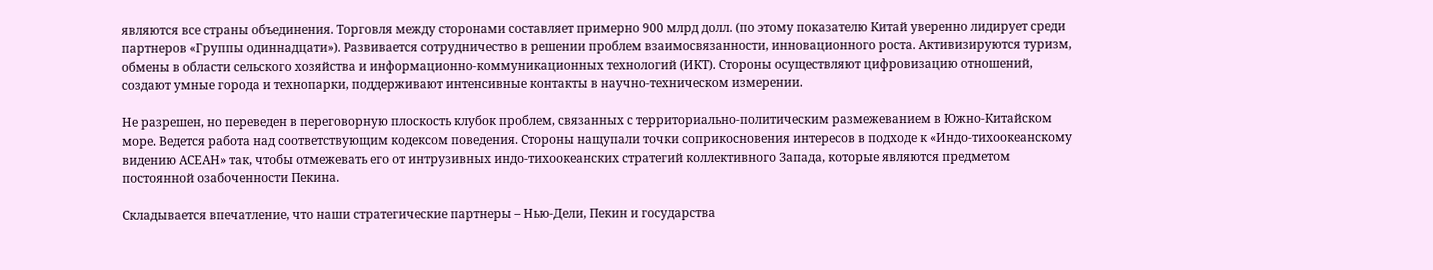являются все страны объединения. Торговля между сторонами составляет примерно 900 млрд долл. (по этому показателю Китай уверенно лидирует среди партнеров «Группы одиннадцати»). Развивается сотрудничество в решении проблем взаимосвязанности, инновационного роста. Активизируются туризм, обмены в области сельского хозяйства и информационно-коммуникационных технологий (ИКТ). Стороны осуществляют цифровизацию отношений, создают умные города и технопарки, поддерживают интенсивные контакты в научно-техническом измерении.

Не разрешен, но переведен в переговорную плоскость клубок проблем, связанных с территориально-политическим размежеванием в Южно-Китайском море. Ведется работа над соответствующим кодексом поведения. Стороны нащупали точки соприкосновения интересов в подходе к «Индо-тихоокеанскому видению АСЕАН» так, чтобы отмежевать его от интрузивных индо-тихоокеанских стратегий коллективного Запада, которые являются предметом постоянной озабоченности Пекина.

Складывается впечатление, что наши стратегические партнеры – Нью-Дели, Пекин и государства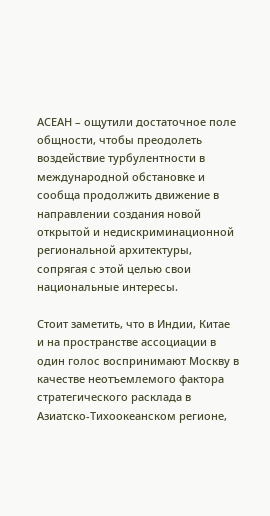АСЕАН – ощутили достаточное поле общности, чтобы преодолеть воздействие турбулентности в международной обстановке и сообща продолжить движение в направлении создания новой открытой и недискриминационной региональной архитектуры, сопрягая с этой целью свои национальные интересы.

Стоит заметить, что в Индии, Китае и на пространстве ассоциации в один голос воспринимают Москву в качестве неотъемлемого фактора стратегического расклада в Азиатско-Тихоокеанском регионе,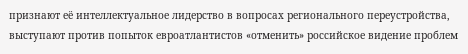признают её интеллектуальное лидерство в вопросах регионального переустройства, выступают против попыток евроатлантистов «отменить» российское видение проблем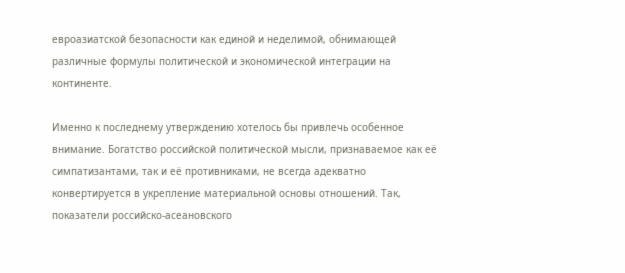евроазиатской безопасности как единой и неделимой, обнимающей различные формулы политической и экономической интеграции на континенте.

Именно к последнему утверждению хотелось бы привлечь особенное внимание. Богатство российской политической мысли, признаваемое как её симпатизантами, так и её противниками, не всегда адекватно конвертируется в укрепление материальной основы отношений. Так, показатели российско-асеановского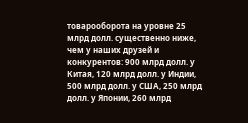товарооборота на уровне 25 млрд долл. существенно ниже, чем у наших друзей и конкурентов: 900 млрд долл. у Китая, 120 млрд долл. у Индии, 500 млрд долл. у США, 250 млрд долл. у Японии, 260 млрд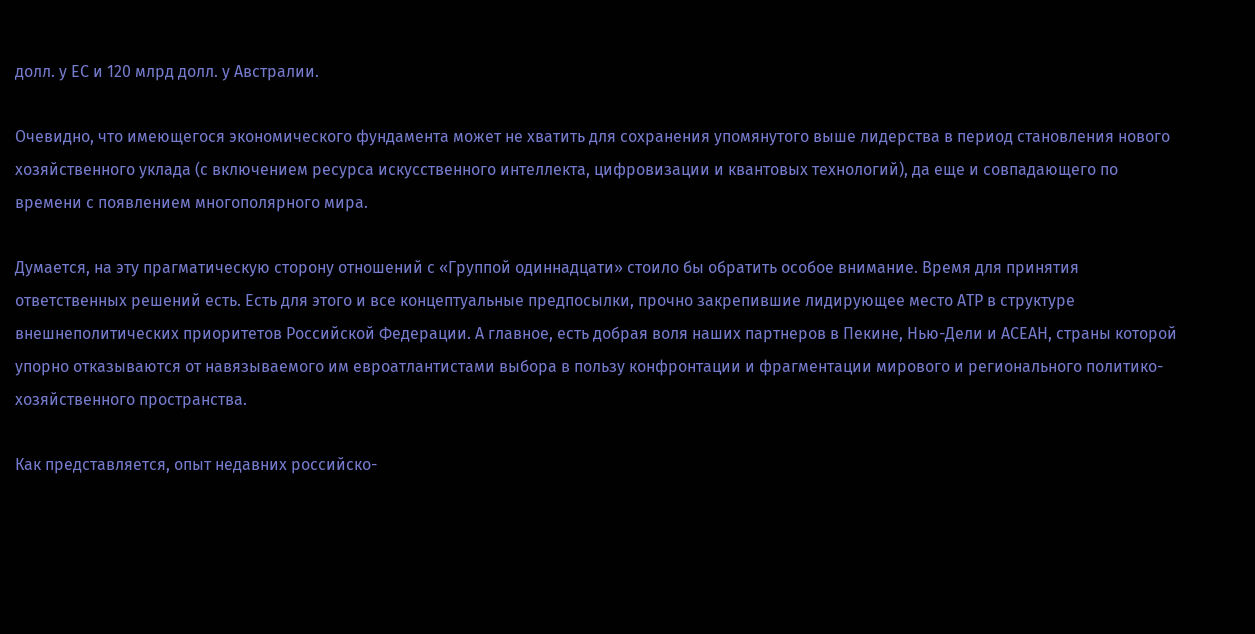долл. у ЕС и 120 млрд долл. у Австралии.

Очевидно, что имеющегося экономического фундамента может не хватить для сохранения упомянутого выше лидерства в период становления нового хозяйственного уклада (с включением ресурса искусственного интеллекта, цифровизации и квантовых технологий), да еще и совпадающего по времени с появлением многополярного мира.

Думается, на эту прагматическую сторону отношений с «Группой одиннадцати» стоило бы обратить особое внимание. Время для принятия ответственных решений есть. Есть для этого и все концептуальные предпосылки, прочно закрепившие лидирующее место АТР в структуре внешнеполитических приоритетов Российской Федерации. А главное, есть добрая воля наших партнеров в Пекине, Нью-Дели и АСЕАН, страны которой упорно отказываются от навязываемого им евроатлантистами выбора в пользу конфронтации и фрагментации мирового и регионального политико-хозяйственного пространства.

Как представляется, опыт недавних российско-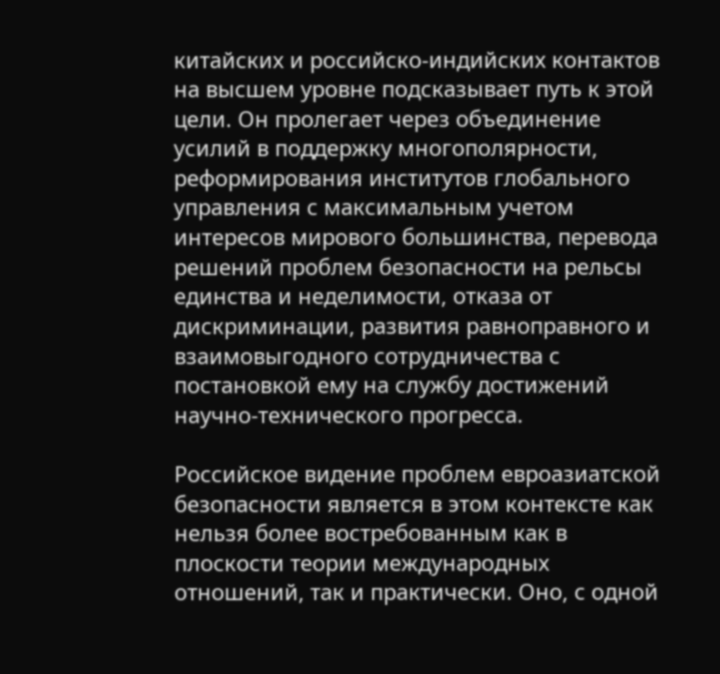китайских и российско-индийских контактов на высшем уровне подсказывает путь к этой цели. Он пролегает через объединение усилий в поддержку многополярности, реформирования институтов глобального управления с максимальным учетом интересов мирового большинства, перевода решений проблем безопасности на рельсы единства и неделимости, отказа от дискриминации, развития равноправного и взаимовыгодного сотрудничества с постановкой ему на службу достижений научно-технического прогресса.

Российское видение проблем евроазиатской безопасности является в этом контексте как нельзя более востребованным как в плоскости теории международных отношений, так и практически. Оно, с одной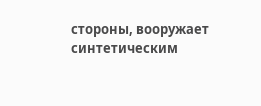стороны, вооружает синтетическим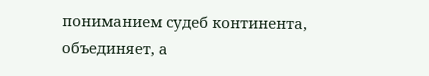пониманием судеб континента, объединяет, а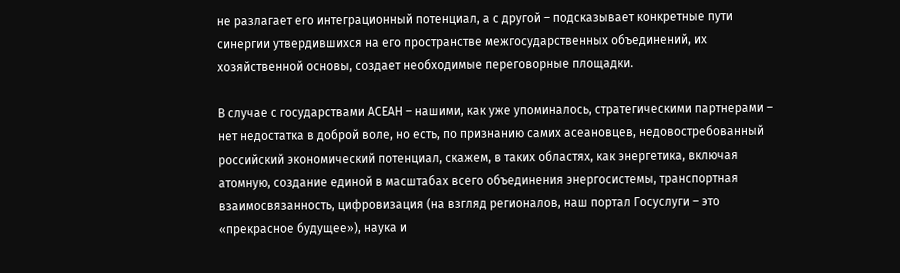не разлагает его интеграционный потенциал, а с другой – подсказывает конкретные пути синергии утвердившихся на его пространстве межгосударственных объединений, их хозяйственной основы, создает необходимые переговорные площадки.

В случае с государствами АСЕАН – нашими, как уже упоминалось, стратегическими партнерами – нет недостатка в доброй воле, но есть, по признанию самих асеановцев, недовостребованный российский экономический потенциал, скажем, в таких областях, как энергетика, включая атомную, создание единой в масштабах всего объединения энергосистемы, транспортная взаимосвязанность, цифровизация (на взгляд регионалов, наш портал Госуслуги – это «прекрасное будущее»), наука и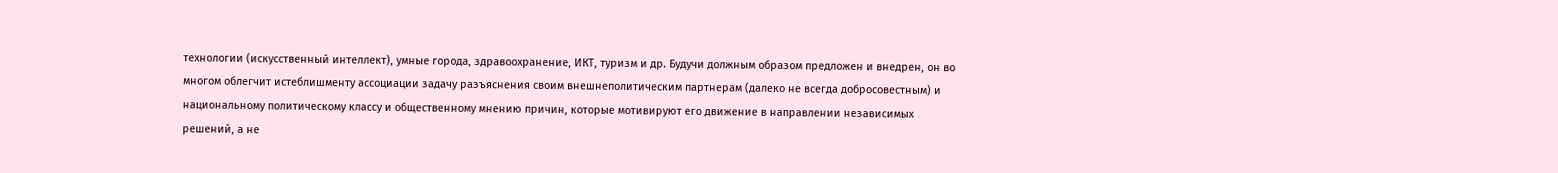технологии (искусственный интеллект), умные города, здравоохранение, ИКТ, туризм и др. Будучи должным образом предложен и внедрен, он во многом облегчит истеблишменту ассоциации задачу разъяснения своим внешнеполитическим партнерам (далеко не всегда добросовестным) и национальному политическому классу и общественному мнению причин, которые мотивируют его движение в направлении независимых решений, а не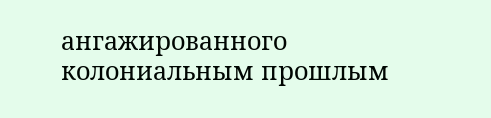ангажированного колониальным прошлым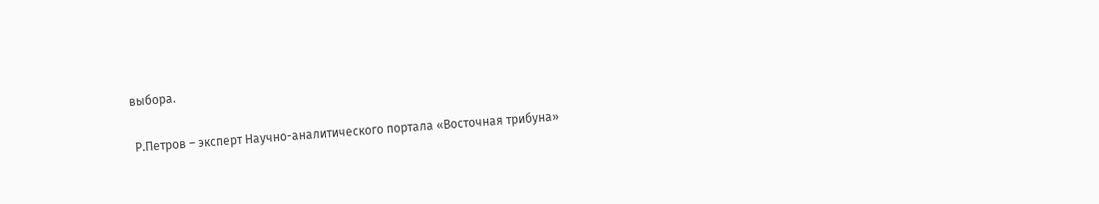выбора.

 Р.Петров – эксперт Научно-аналитического портала «Восточная трибуна»